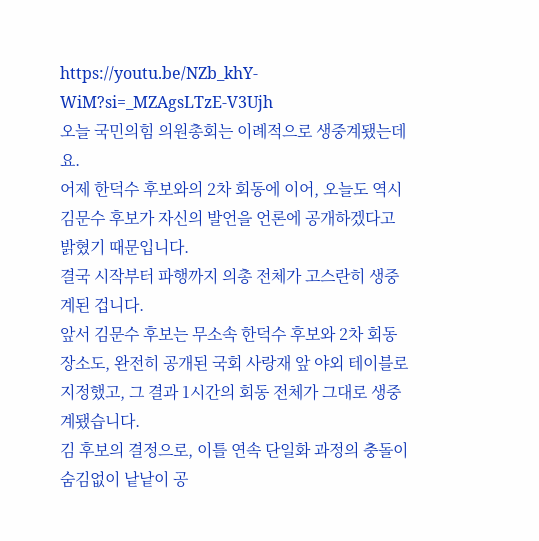https://youtu.be/NZb_khY-WiM?si=_MZAgsLTzE-V3Ujh
오늘 국민의힘 의원총회는 이례적으로 생중계됐는데요.
어제 한덕수 후보와의 2차 회동에 이어, 오늘도 역시 김문수 후보가 자신의 발언을 언론에 공개하겠다고 밝혔기 때문입니다.
결국 시작부터 파행까지 의총 전체가 고스란히 생중계된 겁니다.
앞서 김문수 후보는 무소속 한덕수 후보와 2차 회동 장소도, 완전히 공개된 국회 사랑재 앞 야외 테이블로 지정했고, 그 결과 1시간의 회동 전체가 그대로 생중계됐습니다.
김 후보의 결정으로, 이틀 연속 단일화 과정의 충돌이 숨김없이 낱낱이 공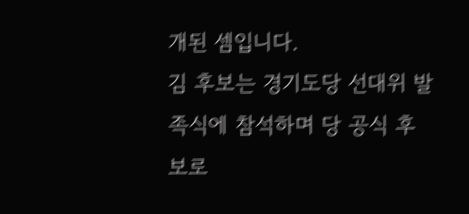개된 셈입니다.
김 후보는 경기도당 선대위 발족식에 참석하며 당 공식 후보로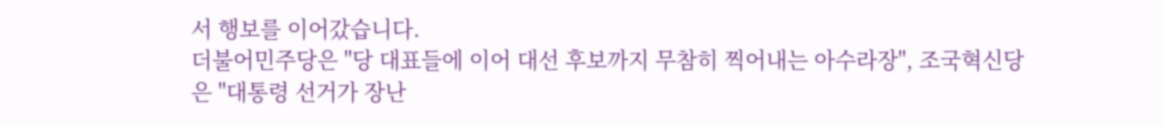서 행보를 이어갔습니다.
더불어민주당은 "당 대표들에 이어 대선 후보까지 무참히 찍어내는 아수라장", 조국혁신당은 "대통령 선거가 장난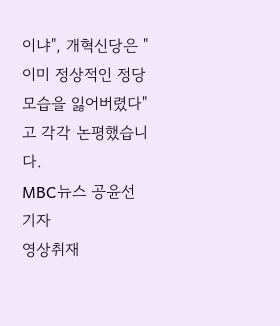이냐", 개혁신당은 "이미 정상적인 정당 모습을 잃어버렸다"고 각각 논평했습니다.
MBC뉴스 공윤선 기자
영상취재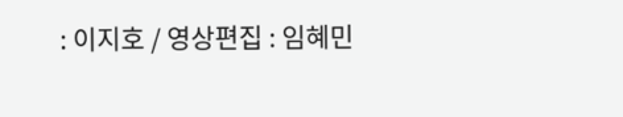: 이지호 / 영상편집 : 임혜민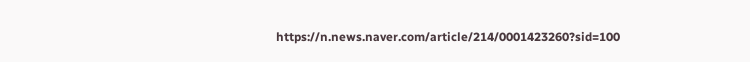https://n.news.naver.com/article/214/0001423260?sid=100